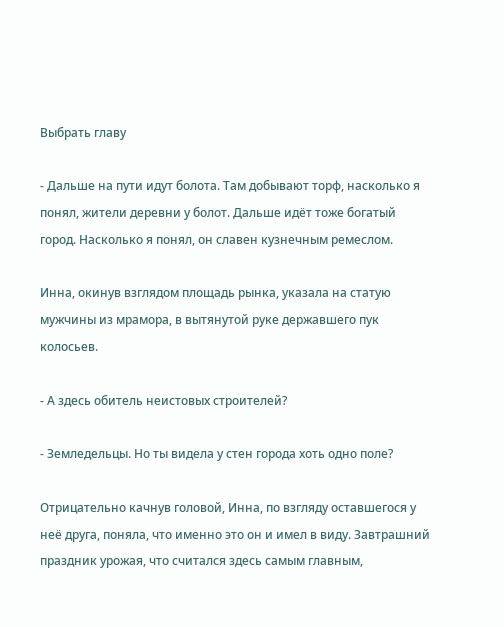Выбрать главу

- Дальше на пути идут болота. Там добывают торф, насколько я понял, жители деревни у болот. Дальше идёт тоже богатый город. Насколько я понял, он славен кузнечным ремеслом.

Инна, окинув взглядом площадь рынка, указала на статую мужчины из мрамора, в вытянутой руке державшего пук колосьев.

- А здесь обитель неистовых строителей?

- Земледельцы. Но ты видела у стен города хоть одно поле?

Отрицательно качнув головой, Инна, по взгляду оставшегося у неё друга, поняла, что именно это он и имел в виду. Завтрашний праздник урожая, что считался здесь самым главным,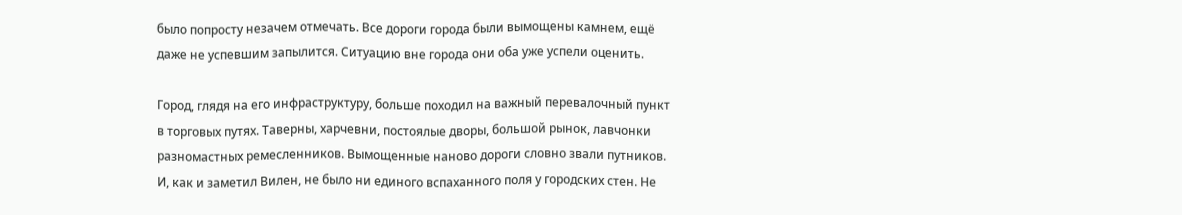было попросту незачем отмечать. Все дороги города были вымощены камнем, ещё даже не успевшим запылится. Ситуацию вне города они оба уже успели оценить.

Город, глядя на его инфраструктуру, больше походил на важный перевалочный пункт в торговых путях. Таверны, харчевни, постоялые дворы, большой рынок, лавчонки разномастных ремесленников. Вымощенные наново дороги словно звали путников. И, как и заметил Вилен, не было ни единого вспаханного поля у городских стен. Не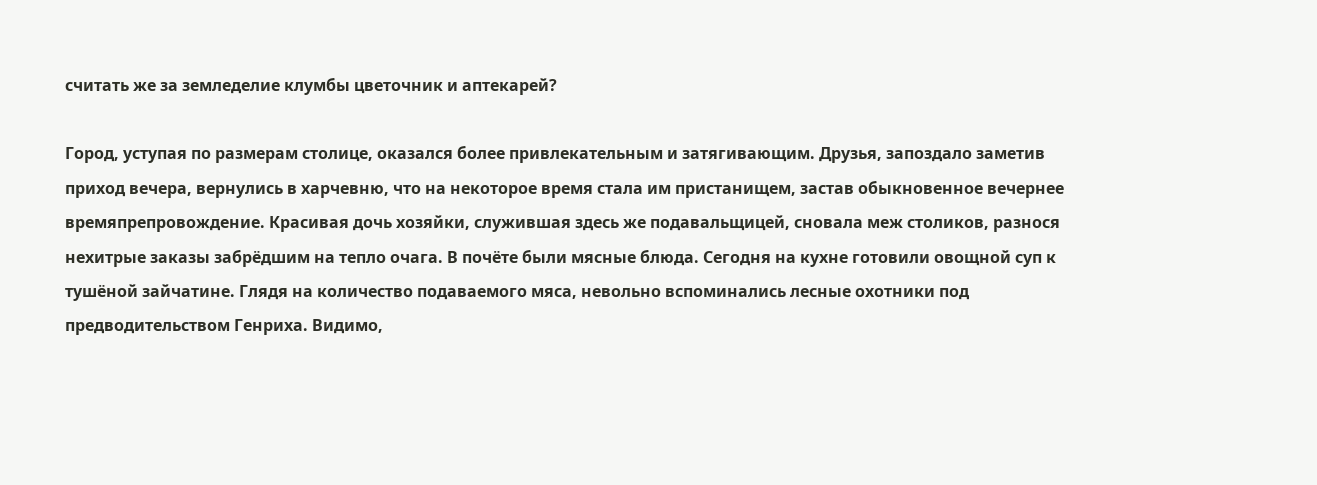считать же за земледелие клумбы цветочник и аптекарей?

Город, уступая по размерам столице, оказался более привлекательным и затягивающим. Друзья, запоздало заметив приход вечера, вернулись в харчевню, что на некоторое время стала им пристанищем, застав обыкновенное вечернее времяпрепровождение. Красивая дочь хозяйки, служившая здесь же подавальщицей, сновала меж столиков, разнося нехитрые заказы забрёдшим на тепло очага. В почёте были мясные блюда. Сегодня на кухне готовили овощной суп к тушёной зайчатине. Глядя на количество подаваемого мяса, невольно вспоминались лесные охотники под предводительством Генриха. Видимо,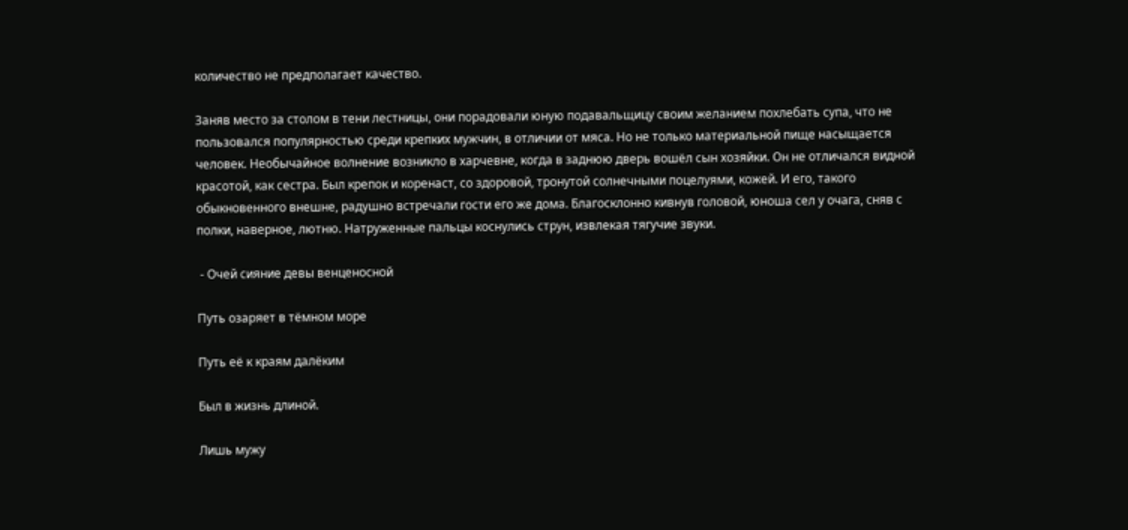количество не предполагает качество.

Заняв место за столом в тени лестницы, они порадовали юную подавальщицу своим желанием похлебать супа, что не пользовался популярностью среди крепких мужчин, в отличии от мяса. Но не только материальной пище насыщается человек. Необычайное волнение возникло в харчевне, когда в заднюю дверь вошёл сын хозяйки. Он не отличался видной красотой, как сестра. Был крепок и коренаст, со здоровой, тронутой солнечными поцелуями, кожей. И его, такого обыкновенного внешне, радушно встречали гости его же дома. Благосклонно кивнув головой, юноша сел у очага, сняв с полки, наверное, лютню. Натруженные пальцы коснулись струн, извлекая тягучие звуки.

 - Очей сияние девы венценосной

Путь озаряет в тёмном море

Путь её к краям далёким

Был в жизнь длиной.

Лишь мужу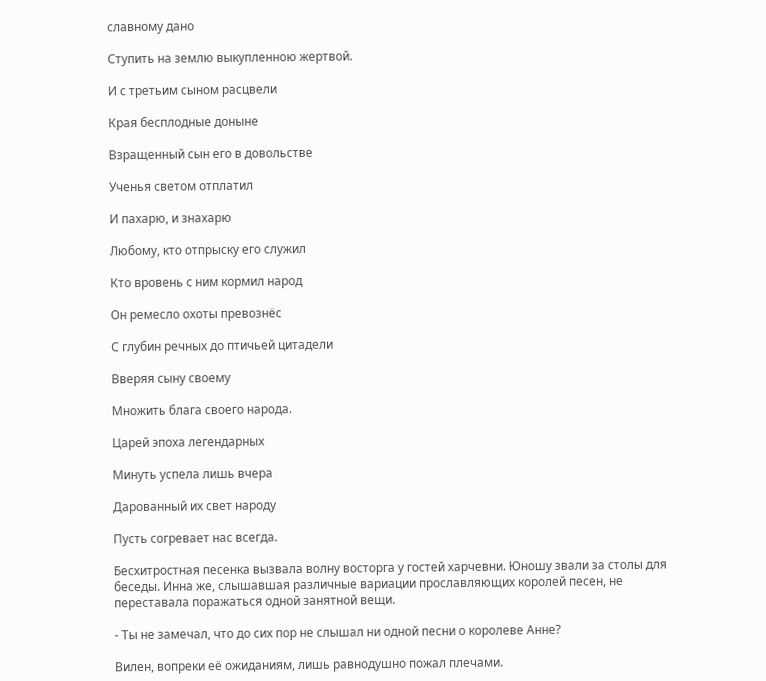славному дано

Ступить на землю выкупленною жертвой.

И с третьим сыном расцвели

Края бесплодные доныне

Взращенный сын его в довольстве

Ученья светом отплатил

И пахарю, и знахарю

Любому, кто отпрыску его служил

Кто вровень с ним кормил народ

Он ремесло охоты превознёс

С глубин речных до птичьей цитадели

Вверяя сыну своему

Множить блага своего народа.

Царей эпоха легендарных

Минуть успела лишь вчера

Дарованный их свет народу

Пусть согревает нас всегда.

Бесхитростная песенка вызвала волну восторга у гостей харчевни. Юношу звали за столы для беседы. Инна же, слышавшая различные вариации прославляющих королей песен, не переставала поражаться одной занятной вещи.

- Ты не замечал, что до сих пор не слышал ни одной песни о королеве Анне?

Вилен, вопреки её ожиданиям, лишь равнодушно пожал плечами.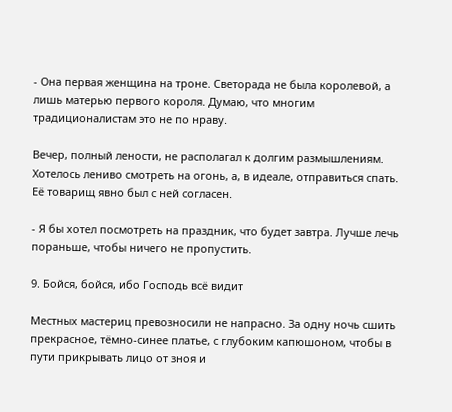- Она первая женщина на троне. Светорада не была королевой, а лишь матерью первого короля. Думаю, что многим традиционалистам это не по нраву.

Вечер, полный лености, не располагал к долгим размышлениям. Хотелось лениво смотреть на огонь, а, в идеале, отправиться спать. Её товарищ явно был с ней согласен.

- Я бы хотел посмотреть на праздник, что будет завтра. Лучше лечь пораньше, чтобы ничего не пропустить.

9. Бойся, бойся, ибо Господь всё видит

Местных мастериц превозносили не напрасно. За одну ночь сшить прекрасное, тёмно-синее платье, с глубоким капюшоном, чтобы в пути прикрывать лицо от зноя и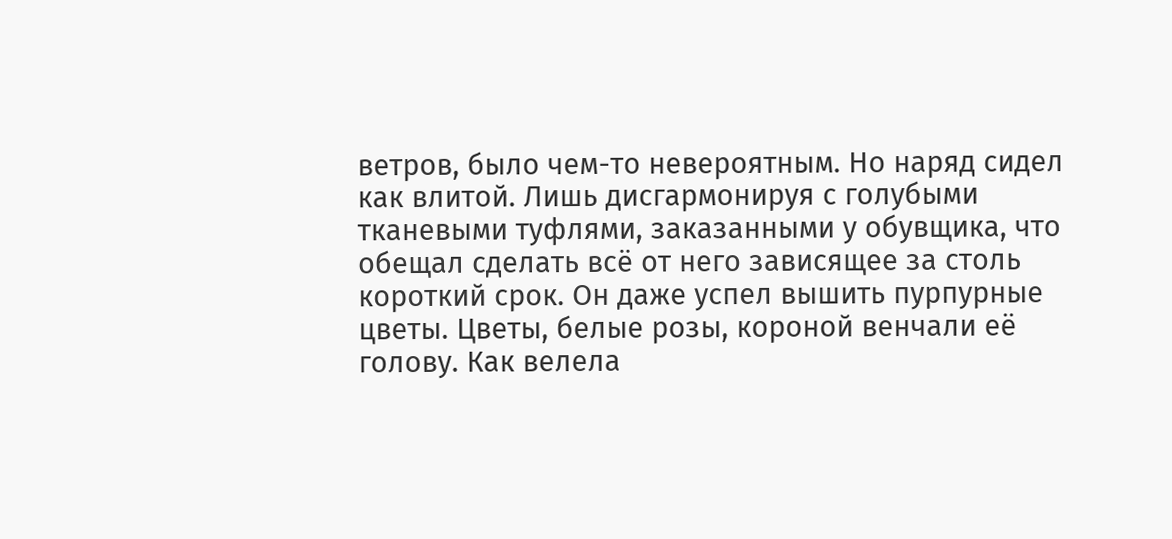ветров, было чем-то невероятным. Но наряд сидел как влитой. Лишь дисгармонируя с голубыми тканевыми туфлями, заказанными у обувщика, что обещал сделать всё от него зависящее за столь короткий срок. Он даже успел вышить пурпурные цветы. Цветы, белые розы, короной венчали её голову. Как велела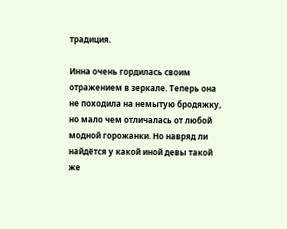традиция.

Инна очень гордилась своим отражением в зеркале. Теперь она не походила на немытую бродяжку, но мало чем отличалась от любой модной горожанки. Но навряд ли найдётся у какой иной девы такой же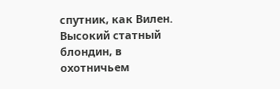спутник, как Вилен. Высокий статный блондин, в охотничьем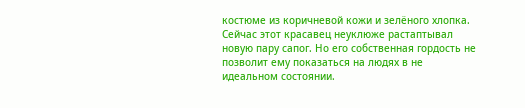костюме из коричневой кожи и зелёного хлопка. Сейчас этот красавец неуклюже растаптывал новую пару сапог. Но его собственная гордость не позволит ему показаться на людях в не идеальном состоянии.